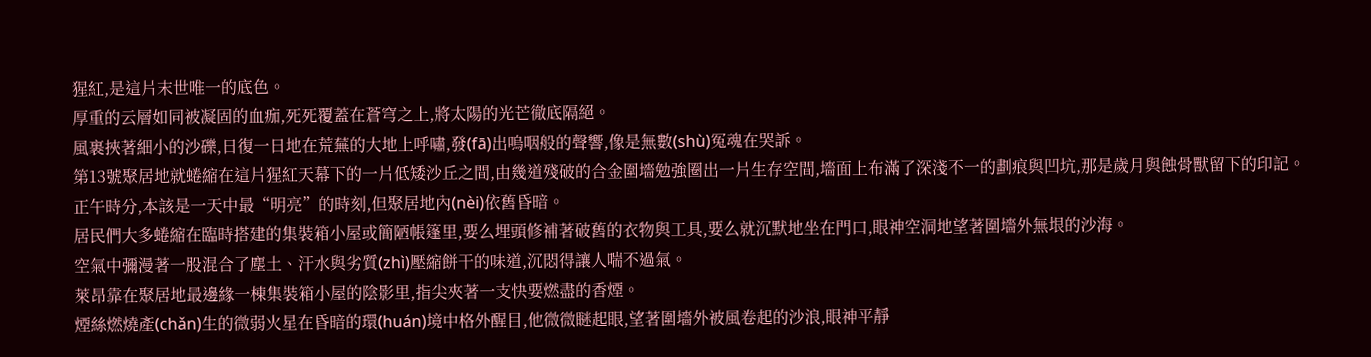猩紅,是這片末世唯一的底色。
厚重的云層如同被凝固的血痂,死死覆蓋在蒼穹之上,將太陽的光芒徹底隔絕。
風裹挾著細小的沙礫,日復一日地在荒蕪的大地上呼嘯,發(fā)出嗚咽般的聲響,像是無數(shù)冤魂在哭訴。
第13號聚居地就蜷縮在這片猩紅天幕下的一片低矮沙丘之間,由幾道殘破的合金圍墻勉強圈出一片生存空間,墻面上布滿了深淺不一的劃痕與凹坑,那是歲月與蝕骨獸留下的印記。
正午時分,本該是一天中最“明亮”的時刻,但聚居地內(nèi)依舊昏暗。
居民們大多蜷縮在臨時搭建的集裝箱小屋或簡陋帳篷里,要么埋頭修補著破舊的衣物與工具,要么就沉默地坐在門口,眼神空洞地望著圍墻外無垠的沙海。
空氣中彌漫著一股混合了塵土、汗水與劣質(zhì)壓縮餅干的味道,沉悶得讓人喘不過氣。
萊昂靠在聚居地最邊緣一棟集裝箱小屋的陰影里,指尖夾著一支快要燃盡的香煙。
煙絲燃燒產(chǎn)生的微弱火星在昏暗的環(huán)境中格外醒目,他微微瞇起眼,望著圍墻外被風卷起的沙浪,眼神平靜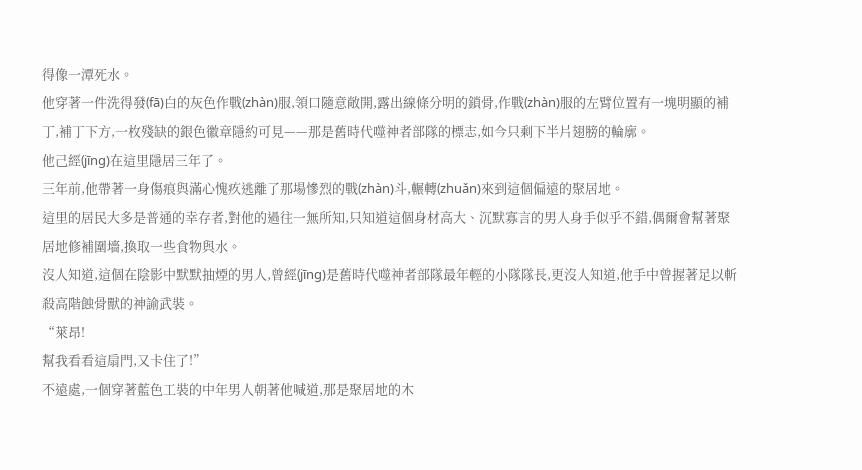得像一潭死水。
他穿著一件洗得發(fā)白的灰色作戰(zhàn)服,領口隨意敞開,露出線條分明的鎖骨,作戰(zhàn)服的左臂位置有一塊明顯的補丁,補丁下方,一枚殘缺的銀色徽章隱約可見——那是舊時代噬神者部隊的標志,如今只剩下半片翅膀的輪廓。
他己經(jīng)在這里隱居三年了。
三年前,他帶著一身傷痕與滿心愧疚逃離了那場慘烈的戰(zhàn)斗,輾轉(zhuǎn)來到這個偏遠的聚居地。
這里的居民大多是普通的幸存者,對他的過往一無所知,只知道這個身材高大、沉默寡言的男人身手似乎不錯,偶爾會幫著聚居地修補圍墻,換取一些食物與水。
沒人知道,這個在陰影中默默抽煙的男人,曾經(jīng)是舊時代噬神者部隊最年輕的小隊隊長,更沒人知道,他手中曾握著足以斬殺高階蝕骨獸的神諭武裝。
“萊昂!
幫我看看這扇門,又卡住了!”
不遠處,一個穿著藍色工裝的中年男人朝著他喊道,那是聚居地的木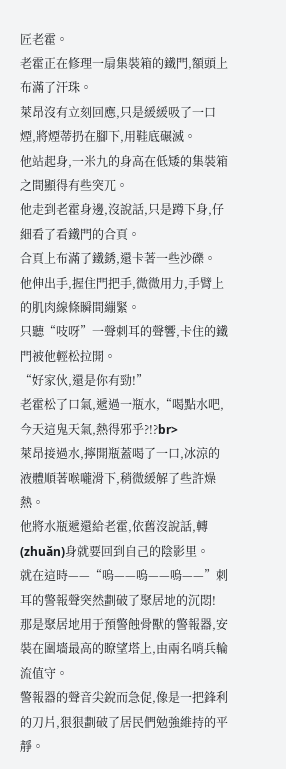匠老霍。
老霍正在修理一扇集裝箱的鐵門,額頭上布滿了汗珠。
萊昂沒有立刻回應,只是緩緩吸了一口煙,將煙蒂扔在腳下,用鞋底碾滅。
他站起身,一米九的身高在低矮的集裝箱之間顯得有些突兀。
他走到老霍身邊,沒說話,只是蹲下身,仔細看了看鐵門的合頁。
合頁上布滿了鐵銹,還卡著一些沙礫。
他伸出手,握住門把手,微微用力,手臂上的肌肉線條瞬間繃緊。
只聽“吱呀”一聲刺耳的聲響,卡住的鐵門被他輕松拉開。
“好家伙,還是你有勁!”
老霍松了口氣,遞過一瓶水,“喝點水吧,今天這鬼天氣,熱得邪乎?!?br>
萊昂接過水,擰開瓶蓋喝了一口,冰涼的液體順著喉嚨滑下,稍微緩解了些許燥熱。
他將水瓶遞還給老霍,依舊沒說話,轉(zhuǎn)身就要回到自己的陰影里。
就在這時——“嗚——嗚——嗚——”刺耳的警報聲突然劃破了聚居地的沉悶!
那是聚居地用于預警蝕骨獸的警報器,安裝在圍墻最高的瞭望塔上,由兩名哨兵輪流值守。
警報器的聲音尖銳而急促,像是一把鋒利的刀片,狠狠劃破了居民們勉強維持的平靜。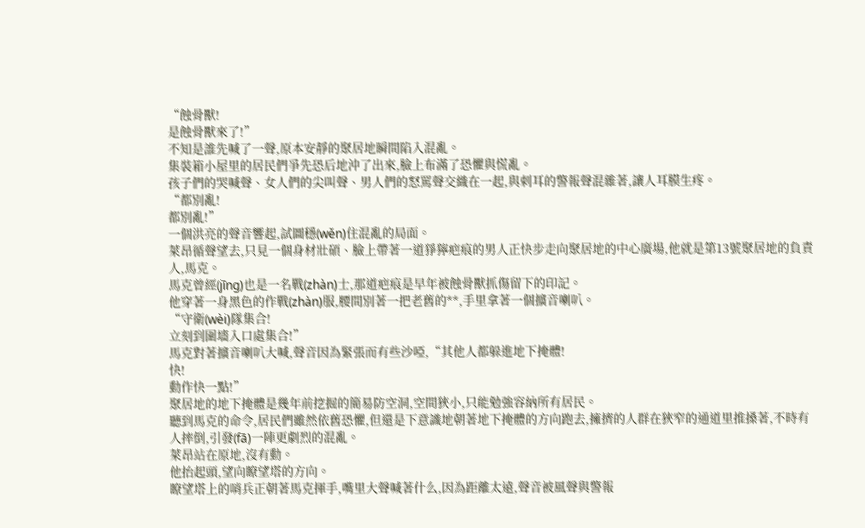“蝕骨獸!
是蝕骨獸來了!”
不知是誰先喊了一聲,原本安靜的聚居地瞬間陷入混亂。
集裝箱小屋里的居民們爭先恐后地沖了出來,臉上布滿了恐懼與慌亂。
孩子們的哭喊聲、女人們的尖叫聲、男人們的怒罵聲交織在一起,與刺耳的警報聲混雜著,讓人耳膜生疼。
“都別亂!
都別亂!”
一個洪亮的聲音響起,試圖穩(wěn)住混亂的局面。
萊昂循聲望去,只見一個身材壯碩、臉上帶著一道猙獰疤痕的男人正快步走向聚居地的中心廣場,他就是第13號聚居地的負責人,馬克。
馬克曾經(jīng)也是一名戰(zhàn)士,那道疤痕是早年被蝕骨獸抓傷留下的印記。
他穿著一身黑色的作戰(zhàn)服,腰間別著一把老舊的**,手里拿著一個擴音喇叭。
“守衛(wèi)隊集合!
立刻到圍墻入口處集合!”
馬克對著擴音喇叭大喊,聲音因為緊張而有些沙啞,“其他人都躲進地下掩體!
快!
動作快一點!”
聚居地的地下掩體是幾年前挖掘的簡易防空洞,空間狹小,只能勉強容納所有居民。
聽到馬克的命令,居民們雖然依舊恐懼,但還是下意識地朝著地下掩體的方向跑去,擁擠的人群在狹窄的通道里推搡著,不時有人摔倒,引發(fā)一陣更劇烈的混亂。
萊昂站在原地,沒有動。
他抬起頭,望向瞭望塔的方向。
瞭望塔上的哨兵正朝著馬克揮手,嘴里大聲喊著什么,因為距離太遠,聲音被風聲與警報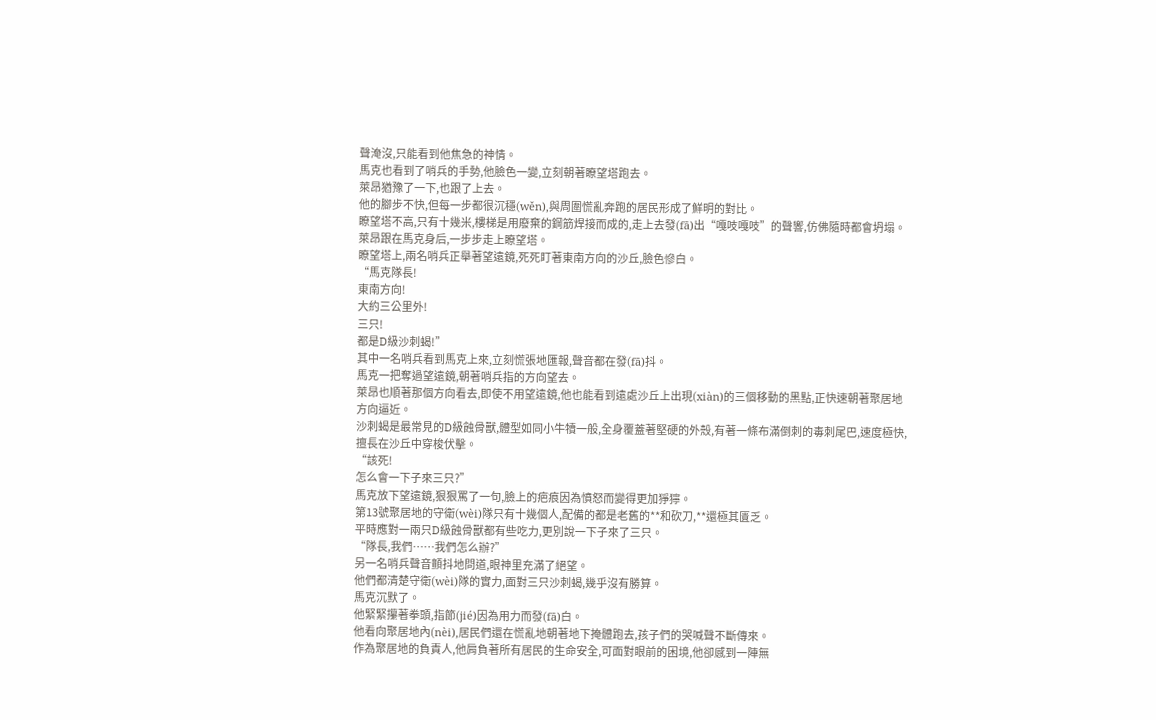聲淹沒,只能看到他焦急的神情。
馬克也看到了哨兵的手勢,他臉色一變,立刻朝著瞭望塔跑去。
萊昂猶豫了一下,也跟了上去。
他的腳步不快,但每一步都很沉穩(wěn),與周圍慌亂奔跑的居民形成了鮮明的對比。
瞭望塔不高,只有十幾米,樓梯是用廢棄的鋼筋焊接而成的,走上去發(fā)出“嘎吱嘎吱”的聲響,仿佛隨時都會坍塌。
萊昂跟在馬克身后,一步步走上瞭望塔。
瞭望塔上,兩名哨兵正舉著望遠鏡,死死盯著東南方向的沙丘,臉色慘白。
“馬克隊長!
東南方向!
大約三公里外!
三只!
都是D級沙刺蝎!”
其中一名哨兵看到馬克上來,立刻慌張地匯報,聲音都在發(fā)抖。
馬克一把奪過望遠鏡,朝著哨兵指的方向望去。
萊昂也順著那個方向看去,即使不用望遠鏡,他也能看到遠處沙丘上出現(xiàn)的三個移動的黑點,正快速朝著聚居地方向逼近。
沙刺蝎是最常見的D級蝕骨獸,體型如同小牛犢一般,全身覆蓋著堅硬的外殼,有著一條布滿倒刺的毒刺尾巴,速度極快,擅長在沙丘中穿梭伏擊。
“該死!
怎么會一下子來三只?”
馬克放下望遠鏡,狠狠罵了一句,臉上的疤痕因為憤怒而變得更加猙獰。
第13號聚居地的守衛(wèi)隊只有十幾個人,配備的都是老舊的**和砍刀,**還極其匱乏。
平時應對一兩只D級蝕骨獸都有些吃力,更別說一下子來了三只。
“隊長,我們……我們怎么辦?”
另一名哨兵聲音顫抖地問道,眼神里充滿了絕望。
他們都清楚守衛(wèi)隊的實力,面對三只沙刺蝎,幾乎沒有勝算。
馬克沉默了。
他緊緊攥著拳頭,指節(jié)因為用力而發(fā)白。
他看向聚居地內(nèi),居民們還在慌亂地朝著地下掩體跑去,孩子們的哭喊聲不斷傳來。
作為聚居地的負責人,他肩負著所有居民的生命安全,可面對眼前的困境,他卻感到一陣無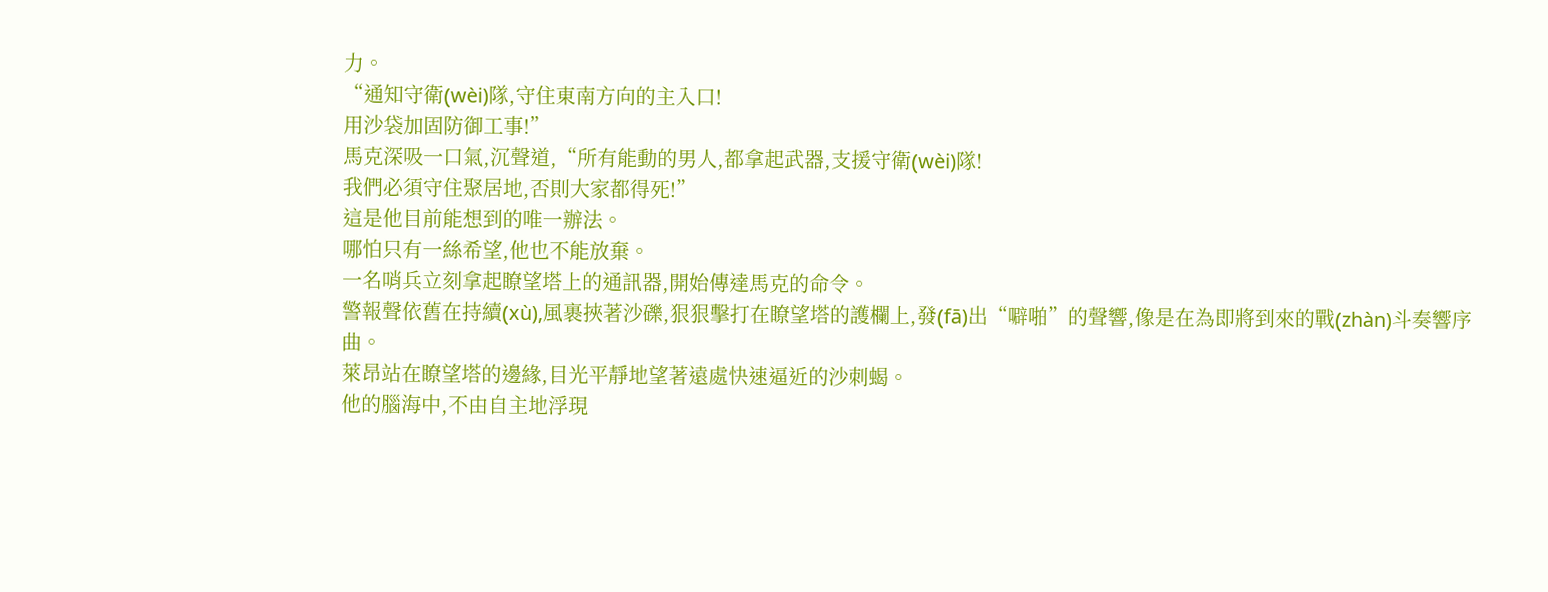力。
“通知守衛(wèi)隊,守住東南方向的主入口!
用沙袋加固防御工事!”
馬克深吸一口氣,沉聲道,“所有能動的男人,都拿起武器,支援守衛(wèi)隊!
我們必須守住聚居地,否則大家都得死!”
這是他目前能想到的唯一辦法。
哪怕只有一絲希望,他也不能放棄。
一名哨兵立刻拿起瞭望塔上的通訊器,開始傳達馬克的命令。
警報聲依舊在持續(xù),風裹挾著沙礫,狠狠擊打在瞭望塔的護欄上,發(fā)出“噼啪”的聲響,像是在為即將到來的戰(zhàn)斗奏響序曲。
萊昂站在瞭望塔的邊緣,目光平靜地望著遠處快速逼近的沙刺蝎。
他的腦海中,不由自主地浮現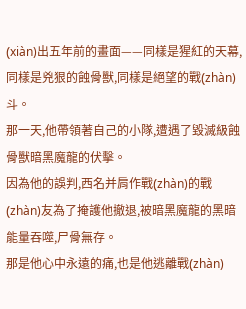(xiàn)出五年前的畫面——同樣是猩紅的天幕,同樣是兇狠的蝕骨獸,同樣是絕望的戰(zhàn)斗。
那一天,他帶領著自己的小隊,遭遇了毀滅級蝕骨獸暗黑魔龍的伏擊。
因為他的誤判,西名并肩作戰(zhàn)的戰(zhàn)友為了掩護他撤退,被暗黑魔龍的黑暗能量吞噬,尸骨無存。
那是他心中永遠的痛,也是他逃離戰(zhàn)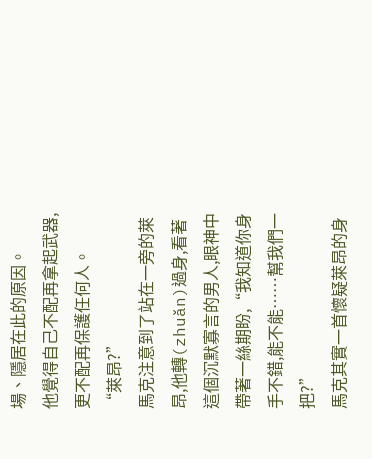場、隱居在此的原因。
他覺得自己不配再拿起武器,更不配再保護任何人。
“萊昂?”
馬克注意到了站在一旁的萊昂,他轉(zhuǎn)過身,看著這個沉默寡言的男人,眼神中帶著一絲期盼,“我知道你身手不錯,能不能……幫我們一把?”
馬克其實一首懷疑萊昂的身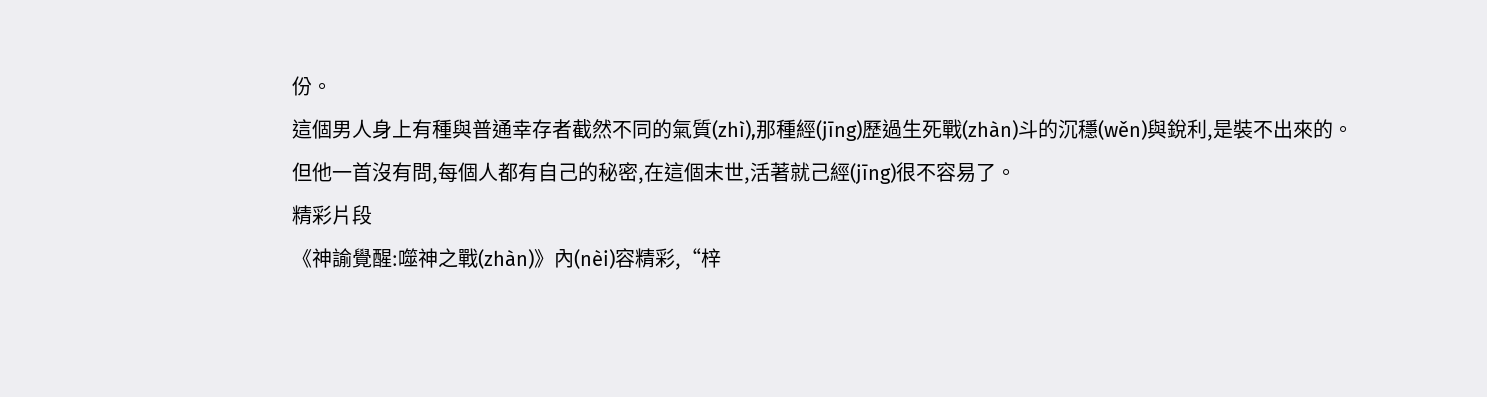份。
這個男人身上有種與普通幸存者截然不同的氣質(zhì),那種經(jīng)歷過生死戰(zhàn)斗的沉穩(wěn)與銳利,是裝不出來的。
但他一首沒有問,每個人都有自己的秘密,在這個末世,活著就己經(jīng)很不容易了。
精彩片段
《神諭覺醒:噬神之戰(zhàn)》內(nèi)容精彩,“梓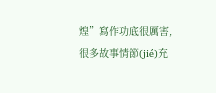煌”寫作功底很厲害,很多故事情節(jié)充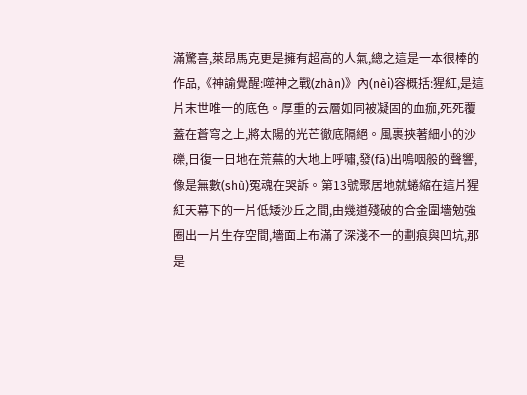滿驚喜,萊昂馬克更是擁有超高的人氣,總之這是一本很棒的作品,《神諭覺醒:噬神之戰(zhàn)》內(nèi)容概括:猩紅,是這片末世唯一的底色。厚重的云層如同被凝固的血痂,死死覆蓋在蒼穹之上,將太陽的光芒徹底隔絕。風裹挾著細小的沙礫,日復一日地在荒蕪的大地上呼嘯,發(fā)出嗚咽般的聲響,像是無數(shù)冤魂在哭訴。第13號聚居地就蜷縮在這片猩紅天幕下的一片低矮沙丘之間,由幾道殘破的合金圍墻勉強圈出一片生存空間,墻面上布滿了深淺不一的劃痕與凹坑,那是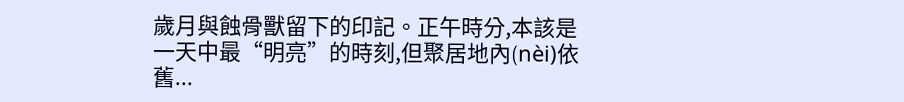歲月與蝕骨獸留下的印記。正午時分,本該是一天中最“明亮”的時刻,但聚居地內(nèi)依舊...